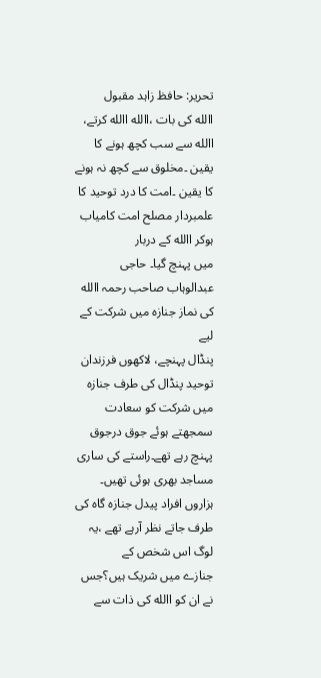تحریر: حافظ زاہد مقبول
االله کی بات ،االله االله کرتے، االله سے سب کچھ ہونے کا یقین ۔مخلوق سے کچھ نہ ہونے
کا یقین ۔امت کا درد توحید کا علمبردار مصلح امت کامیاب ہوکر االله کے دربار
میں پہنچ گیا۔ حاجی عبدالوہاب صاحب رحمہ االله کی نماز جنازہ میں شرکت کے لیے
پنڈال پہنچے، لاکھوں فرزندان توحید پنڈال کی طرف جنازہ میں شرکت کو سعادت
سمجھتے ہوئے جوق درجوق پہنچ رہے تھے۔راستے کی ساری مساجد بھری ہوئی تھیں۔
ہزاروں افراد پیدل جنازہ گاہ کی طرف جاتے نظر آرہے تھے ،یہ لوگ اس شخص کے
جنازے میں شریک ہیں؟جس نے ان کو االله کی ذات سے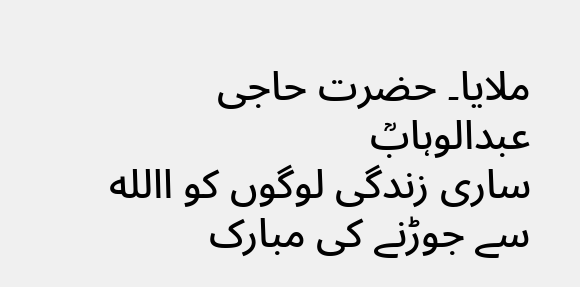ملایا۔ حضرت حاجی عبدالوہابؒ
ساری زندگی لوگوں کو االله سے جوڑنے کی مبارک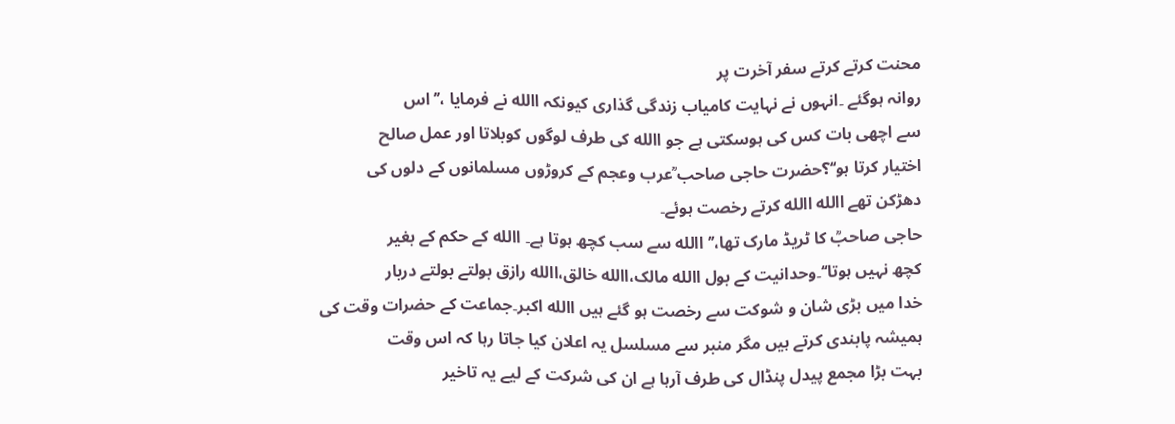محنت کرتے کرتے سفر آخرت پر
روانہ ہوگئے ۔انہوں نے نہایت کامیاب زندگی گذاری کیونکہ االله نے فرمایا ،’’اس
سے اچھی بات کس کی ہوسکتی ہے جو االله کی طرف لوگوں کوبلاتا اور عمل صالح
اختیار کرتا ہو‘‘؟حضرت حاجی صاحب ؒعرب وعجم کے کروڑوں مسلمانوں کے دلوں کی
دھڑکن تھے االله االله کرتے رخصت ہوئے۔
حاجی صاحبؒ کا ٹریڈ مارک تھا،’’االله سے سب کچھ ہوتا ہے۔ االله کے حکم کے بغیر
کچھ نہیں ہوتا‘‘۔وحدانیت کے بول االله مالک،االله خالق،االله رازق بولتے بولتے دربار
خدا میں بڑی شان و شوکت سے رخصت ہو گئے ہیں االله اکبر۔جماعت کے حضرات وقت کی
ہمیشہ پابندی کرتے ہیں مگر منبر سے مسلسل یہ اعلان کیا جاتا رہا کہ اس وقت
بہت بڑا مجمع پیدل پنڈال کی طرف آرہا ہے ان کی شرکت کے لیے یہ تاخیر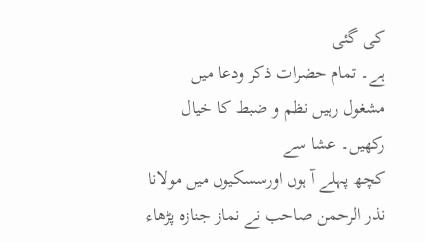کی گئی
ہے۔ تمام حضرات ذکر ودعا میں مشغول رہیں نظم و ضبط کا خیال رکھیں۔ عشا سے
کچھ پہلے آ ہوں اورسسکیوں میں مولانا نذر الرحمن صاحب نے نماز جنازہ پڑھاء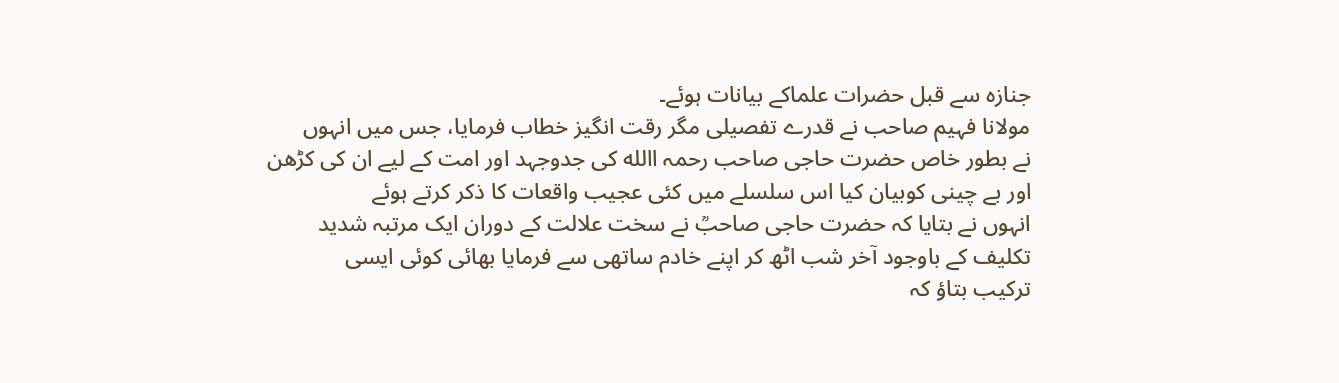جنازہ سے قبل حضرات علماکے بیانات ہوئے۔
مولانا فہیم صاحب نے قدرے تفصیلی مگر رقت انگیز خطاب فرمایا، جس میں انہوں
نے بطور خاص حضرت حاجی صاحب رحمہ االله کی جدوجہد اور امت کے لیے ان کی کڑھن
اور بے چینی کوبیان کیا اس سلسلے میں کئی عجیب واقعات کا ذکر کرتے ہوئے
انہوں نے بتایا کہ حضرت حاجی صاحبؒ نے سخت علالت کے دوران ایک مرتبہ شدید
تکلیف کے باوجود آخر شب اٹھ کر اپنے خادم ساتھی سے فرمایا بھائی کوئی ایسی
ترکیب بتاؤ کہ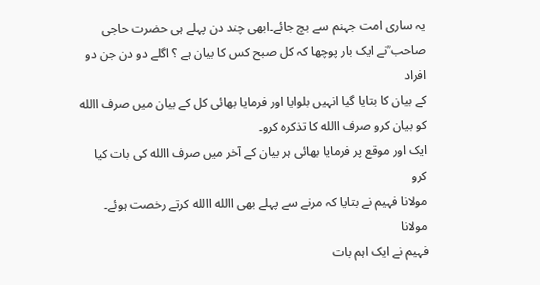یہ ساری امت جہنم سے بچ جائے۔ابھی چند دن پہلے ہی حضرت حاجی
صاحب ؒنے ایک بار پوچھا کہ کل صبح کس کا بیان ہے ؟ اگلے دو دن جن دو افراد
کے بیان کا بتایا گیا انہیں بلوایا اور فرمایا بھائی کل کے بیان میں صرف االله
کو بیان کرو صرف االله کا تذکرہ کرو۔
ایک اور موقع پر فرمایا بھائی ہر بیان کے آخر میں صرف االله کی بات کیا کرو
مولانا فہیم نے بتایا کہ مرنے سے پہلے بھی االله االله کرتے رخصت ہوئے۔ مولانا
فہیم نے ایک اہم بات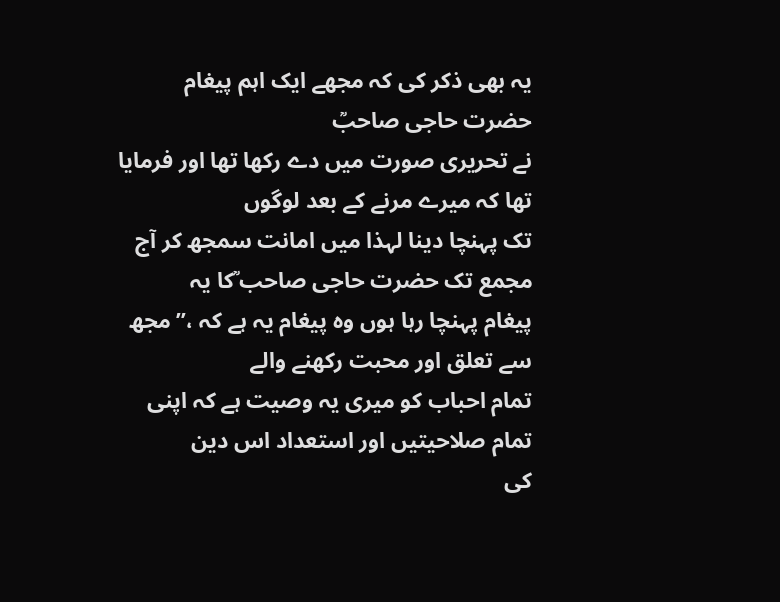یہ بھی ذکر کی کہ مجھے ایک اہم پیغام حضرت حاجی صاحبؒ
نے تحریری صورت میں دے رکھا تھا اور فرمایا تھا کہ میرے مرنے کے بعد لوگوں
تک پہنچا دینا لہذا میں امانت سمجھ کر آج مجمع تک حضرت حاجی صاحب ؒکا یہ
پیغام پہنچا رہا ہوں وہ پیغام یہ ہے کہ ،’’مجھ سے تعلق اور محبت رکھنے والے
تمام احباب کو میری یہ وصیت ہے کہ اپنی تمام صلاحیتیں اور استعداد اس دین
کی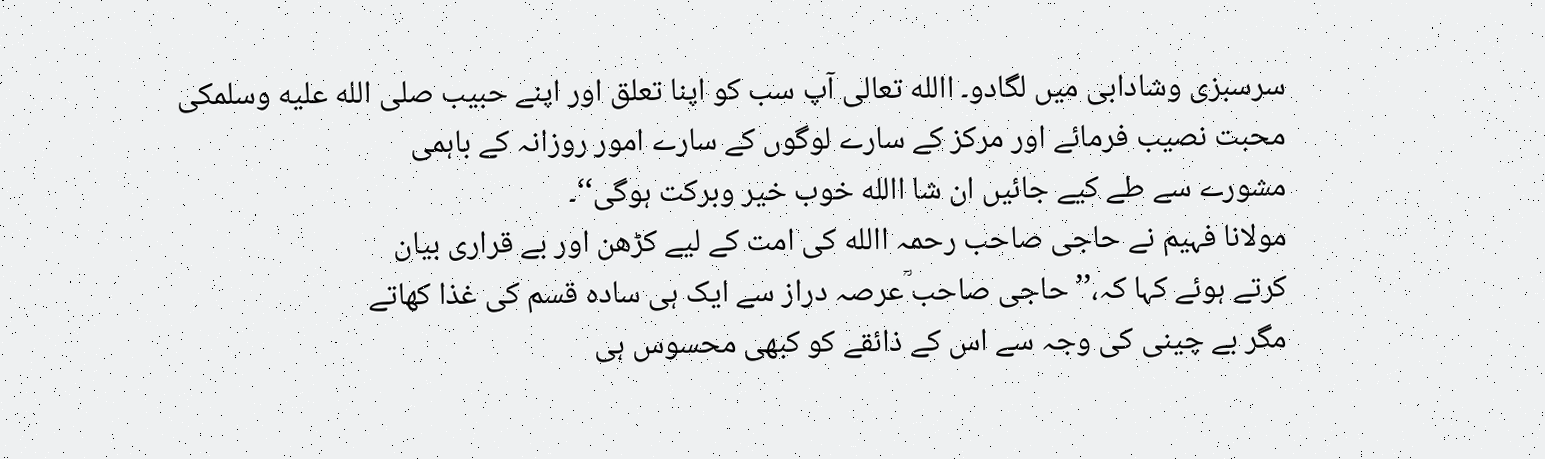سرسبزی وشادابی میں لگادو۔ االله تعالی آپ سب کو اپنا تعلق اور اپنے حبیب صلى الله عليه وسلمکی
محبت نصیب فرمائے اور مرکز کے سارے لوگوں کے سارے امور روزانہ کے باہمی
مشورے سے طے کیے جائیں ان شا االله خوب خیر وبرکت ہوگی‘‘۔
مولانا فہیم نے حاجی صاحب رحمہ االله کی امت کے لیے کڑھن اور بے قراری بیان
کرتے ہوئے کہا کہ،’’ حاجی صاحب ؒعرصہ دراز سے ایک ہی سادہ قسم کی غذا کھاتے
مگر بے چینی کی وجہ سے اس کے ذائقے کو کبھی محسوس ہی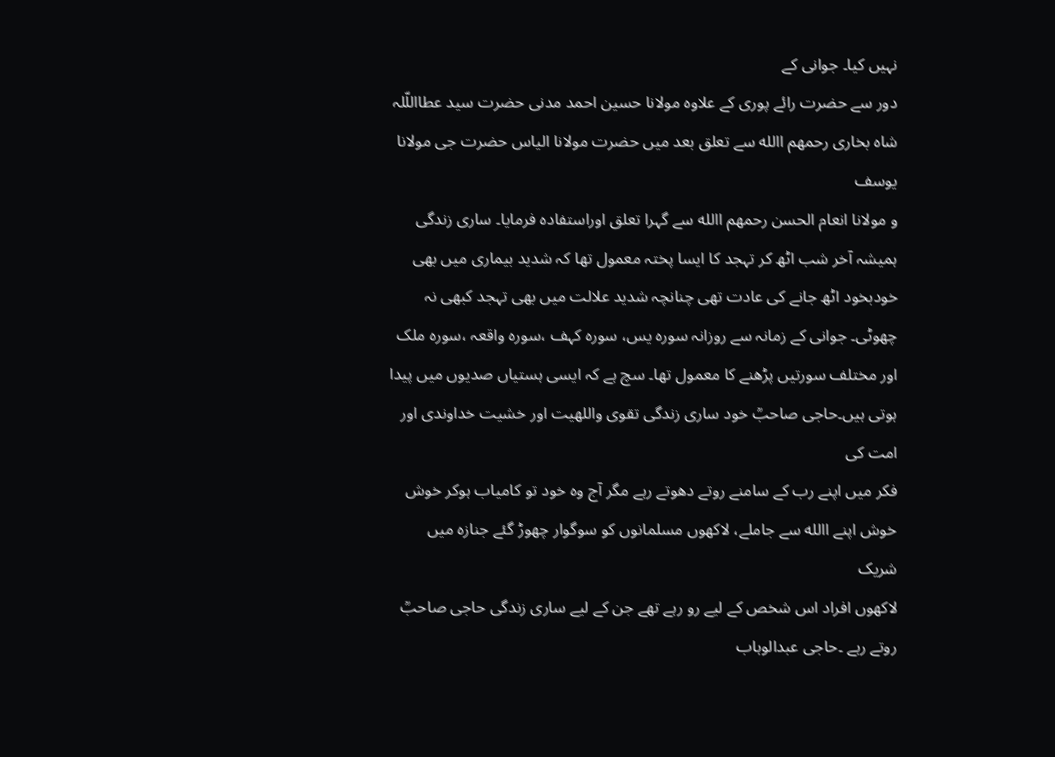نہیں کیا۔ جوانی کے
دور سے حضرت رائے پوری کے علاوہ مولانا حسین احمد مدنی حضرت سید عطااللّلہ
شاہ بخاری رحمھم االله سے تعلق بعد میں حضرت مولانا الیاس حضرت جی مولانا یوسف
و مولانا انعام الحسن رحمھم االله سے گہرا تعلق اوراستفادہ فرمایا۔ ساری زندگی
ہمیشہ آخر شب اٹھ کر تہجد کا ایسا پختہ معمول تھا کہ شدید بیماری میں بھی
خودبخود اٹھ جانے کی عادت تھی چنانچہ شدید علالت میں بھی تہجد کبھی نہ
چھوٹی۔ جوانی کے زمانہ سے روزانہ سورہ یس، سورہ کہف ،سورہ واقعہ ،سورہ ملک
اور مختلف سورتیں پڑھنے کا معمول تھا۔ سچ ہے کہ ایسی ہستیاں صدیوں میں پیدا
ہوتی ہیں۔حاجی صاحبؒ خود ساری زندگی تقوی واللهیت اور خشیت خداوندی اور امت کی
فکر میں اپنے رب کے سامنے روتے دھوتے رہے مگر آج وہ خود تو کامیاب ہوکر خوش
خوش اپنے االله سے جاملے، لاکھوں مسلمانوں کو سوگوار چھوڑ گئے جنازہ میں شریک
لاکھوں افراد اس شخص کے لیے رو رہے تھے جن کے لیے ساری زندگی حاجی صاحبؒ
روتے رہے ۔حاجی عبدالوہاب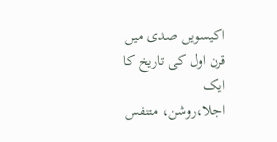اکیسویں صدی میں قرن اول کی تاریخ کا ایک
اجلا،روشن، متنفس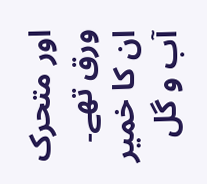اور متحرک ورق تھے۔ ان کا خمیر آب و گل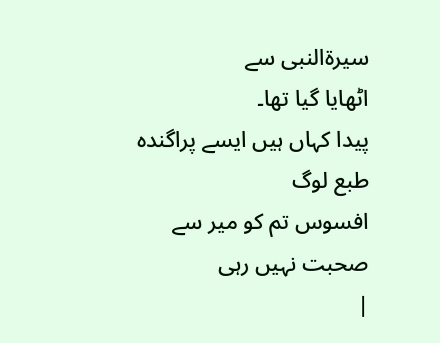سیرۃالنبی سے
اٹھایا گیا تھا۔
پیدا کہاں ہیں ایسے پراگندہ طبع لوگ
افسوس تم کو میر سے صحبت نہیں رہی
|